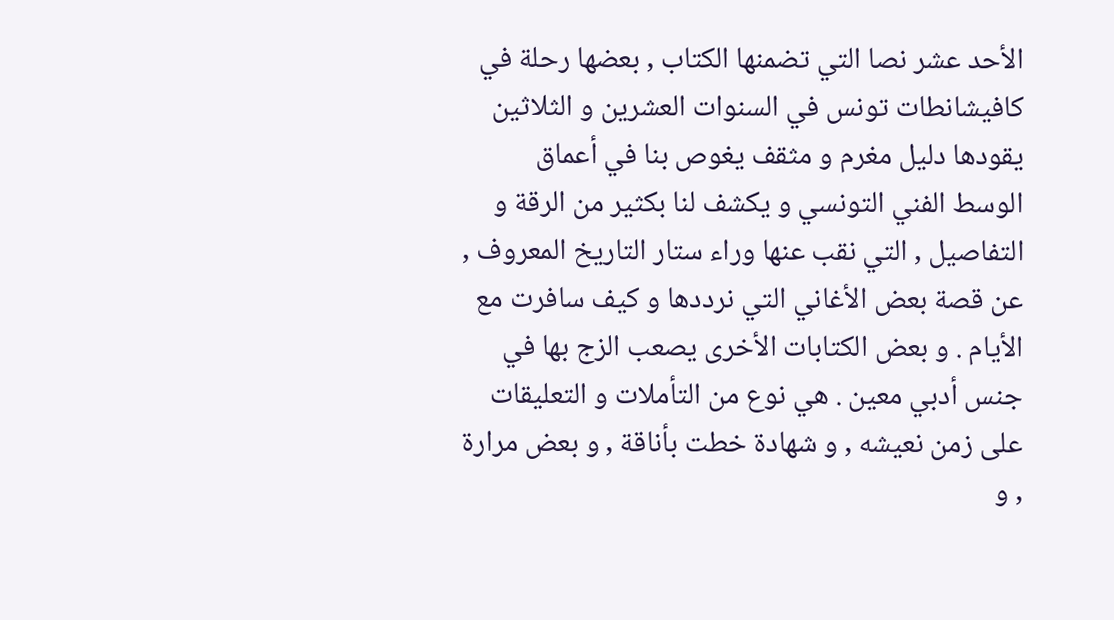الأحد عشر نصا التي تضمنها الكتاب , بعضها رحلة في كافيشانطات تونس في السنوات العشرين و الثلاثين يقودها دليل مغرم و مثقف يغوص بنا في أعماق الوسط الفني التونسي و يكشف لنا بكثير من الرقة و التفاصيل , التي نقب عنها وراء ستار التاريخ المعروف , عن قصة بعض الأغاني التي نرددها و كيف سافرت مع الأيام . و بعض الكتابات الأخرى يصعب الزج بها في جنس أدبي معين . هي نوع من التأملات و التعليقات على زمن نعيشه , و شهادة خطت بأناقة , و بعض مرارة , و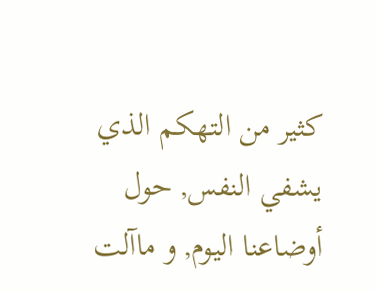كثير من التهكم الذي يشفي النفس, حول أوضاعنا اليوم, و ماآلت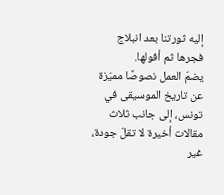إليه ثورتنا بعد انبلاج فجرها ثم أفولها.
يضمّ العمل نصوصًا مميّزة عن تاريخ الموسيقى في تونس، إلى جانب ثلاث مقالات أخيرة لا تقلّ جودة، غير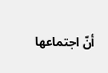أنّ اجتماعها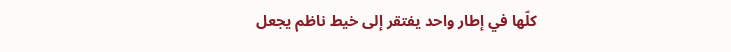كلّها في إطار واحد يفتقر إلى خيط ناظم يجعل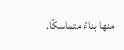منها بناءً متماسكًا.